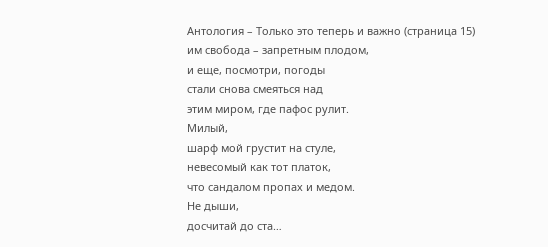Антология – Только это теперь и важно (страница 15)
им свобода – запретным плодом,
и еще, посмотри, погоды
стали снова смеяться над
этим миром, где пафос рулит.
Милый,
шарф мой грустит на стуле,
невесомый как тот платок,
что сандалом пропах и медом.
Не дыши,
досчитай до ста…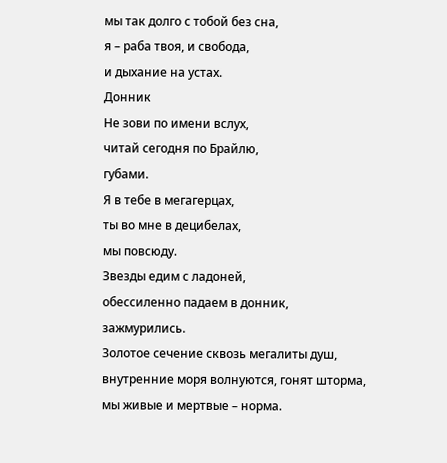мы так долго с тобой без сна,
я – раба твоя, и свобода,
и дыхание на устах.
Донник
Не зови по имени вслух,
читай сегодня по Брайлю,
губами.
Я в тебе в мегагерцах,
ты во мне в децибелах,
мы повсюду.
Звезды едим с ладоней,
обессиленно падаем в донник,
зажмурились.
Золотое сечение сквозь мегалиты душ,
внутренние моря волнуются, гонят шторма,
мы живые и мертвые – норма.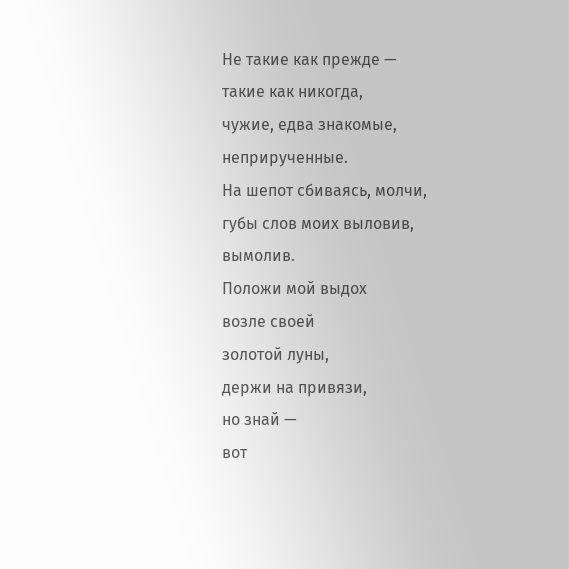Не такие как прежде —
такие как никогда,
чужие, едва знакомые,
неприрученные.
На шепот сбиваясь, молчи,
губы слов моих выловив,
вымолив.
Положи мой выдох
возле своей
золотой луны,
держи на привязи,
но знай —
вот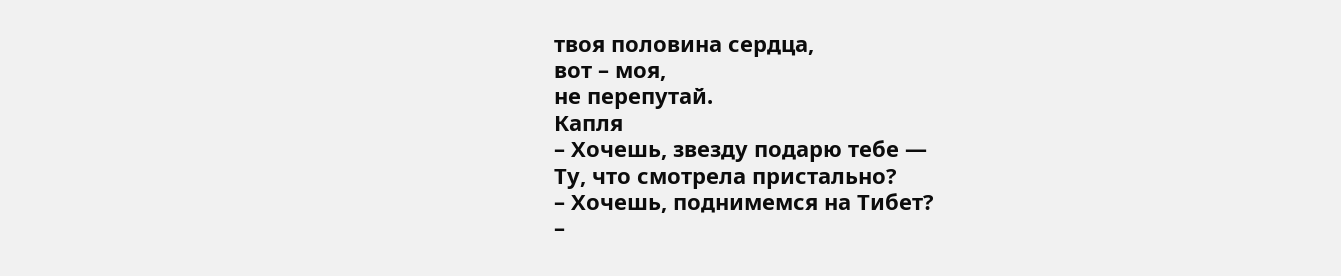твоя половина сердца,
вот – моя,
не перепутай.
Капля
– Хочешь, звезду подарю тебе —
Ту, что смотрела пристально?
– Хочешь, поднимемся на Тибет?
–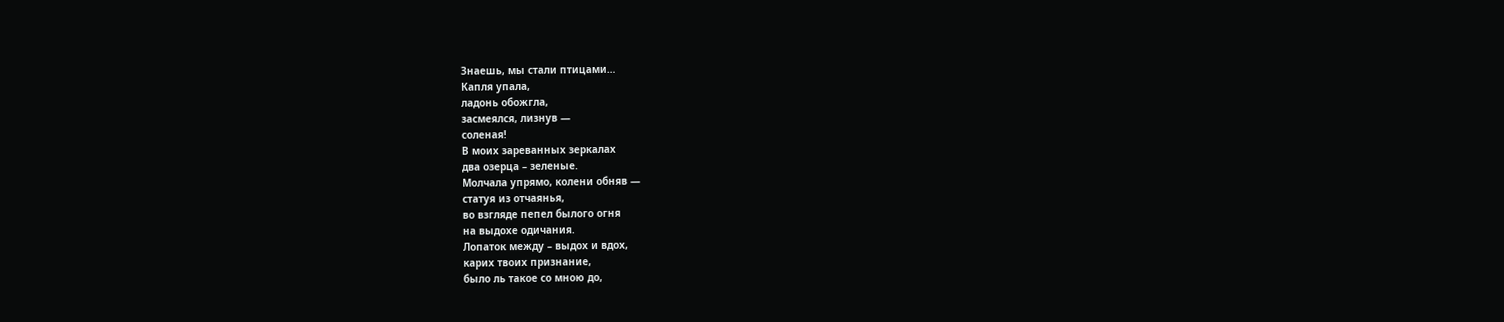Знаешь, мы стали птицами…
Капля упала,
ладонь обожгла,
засмеялся, лизнув —
соленая!
В моих зареванных зеркалах
два озерца – зеленые.
Молчала упрямо, колени обняв —
статуя из отчаянья,
во взгляде пепел былого огня
на выдохе одичания.
Лопаток между – выдох и вдох,
карих твоих признание,
было ль такое со мною до,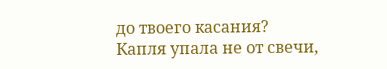до твоего касания?
Капля упала не от свечи,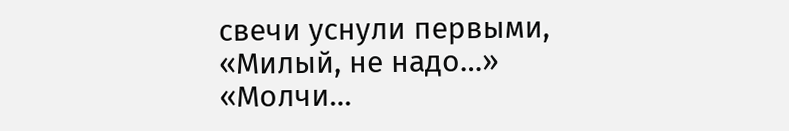свечи уснули первыми,
«Милый, не надо…»
«Молчи…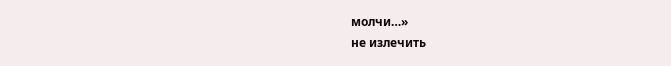молчи…»
не излечить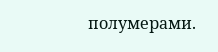полумерами.